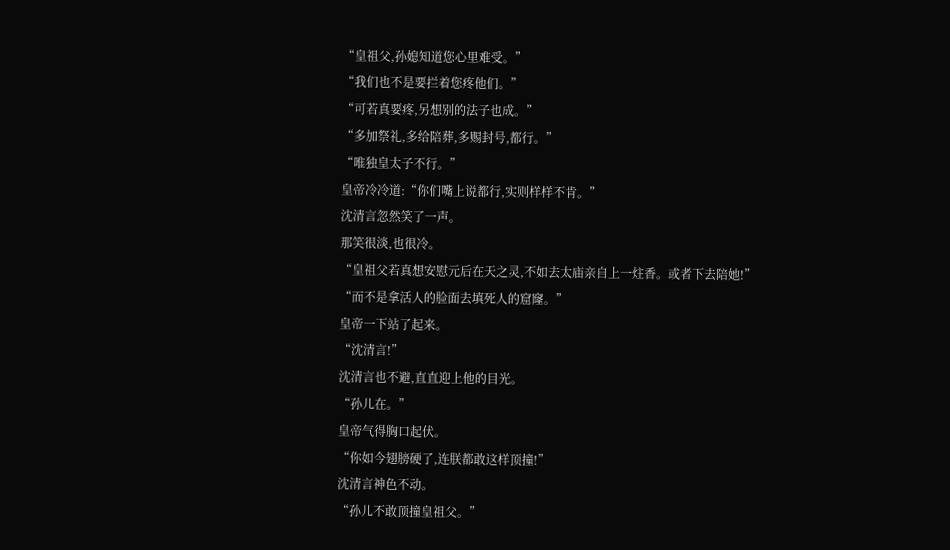“皇祖父,孙媳知道您心里难受。”
“我们也不是要拦着您疼他们。”
“可若真要疼,另想别的法子也成。”
“多加祭礼,多给陪葬,多赐封号,都行。”
“唯独皇太子不行。”
皇帝冷冷道:“你们嘴上说都行,实则样样不肯。”
沈清言忽然笑了一声。
那笑很淡,也很冷。
“皇祖父若真想安慰元后在天之灵,不如去太庙亲自上一炷香。或者下去陪她!”
“而不是拿活人的脸面去填死人的窟窿。”
皇帝一下站了起来。
“沈清言!”
沈清言也不避,直直迎上他的目光。
“孙儿在。”
皇帝气得胸口起伏。
“你如今翅膀硬了,连朕都敢这样顶撞!”
沈清言神色不动。
“孙儿不敢顶撞皇祖父。”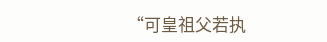“可皇祖父若执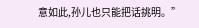意如此,孙儿也只能把话挑明。”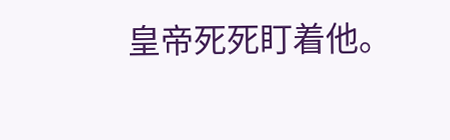皇帝死死盯着他。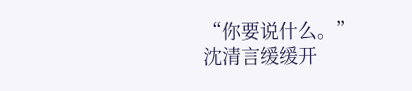“你要说什么。”
沈清言缓缓开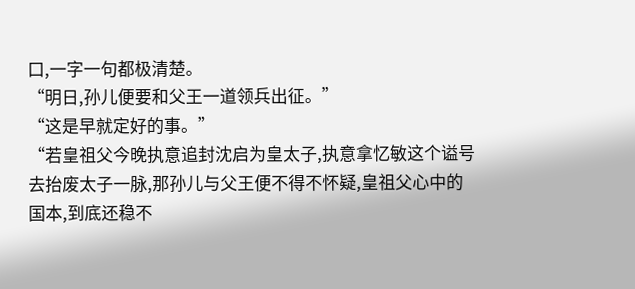口,一字一句都极清楚。
“明日,孙儿便要和父王一道领兵出征。”
“这是早就定好的事。”
“若皇祖父今晚执意追封沈启为皇太子,执意拿忆敏这个谥号去抬废太子一脉,那孙儿与父王便不得不怀疑,皇祖父心中的国本,到底还稳不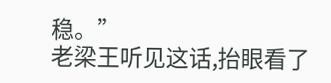稳。”
老梁王听见这话,抬眼看了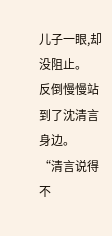儿子一眼,却没阻止。
反倒慢慢站到了沈清言身边。
“清言说得不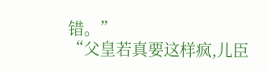错。”
“父皇若真要这样疯,儿臣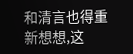和清言也得重新想想,这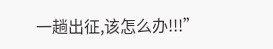一趟出征,该怎么办!!!”